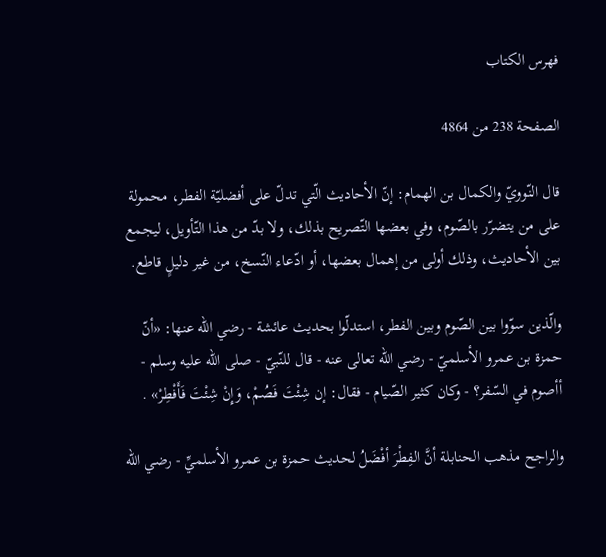فهرس الكتاب

الصفحة 238 من 4864

قال النّوويّ والكمال بن الهمام: إنّ الأحاديث الّتي تدلّ على أفضليّة الفطر، محمولة على من يتضرّر بالصّوم، وفي بعضها التّصريح بذلك، ولا بدّ من هذا التّأويل، ليجمع بين الأحاديث، وذلك أولى من إهمال بعضها، أو ادّعاء النّسخ، من غير دليلٍ قاطع.

والّذين سوّوا بين الصّوم وبين الفطر، استدلّوا بحديث عائشة - رضي الله عنها: «أنّ حمزة بن عمرو الأسلميّ - رضي الله تعالى عنه - قال للنّبيّ - صلى الله عليه وسلم - أأصوم في السّفر؟ - وكان كثير الصّيام - فقال: إن شِئْتَ فَصُمْ، وَإِنْ شِئْتَ فَأَفْطِرْ» .

والراجح مذهب الحنابلة أنَّ الفِطْرَ أفْضَلُ لحديث حمزة بن عمرو الأسلميِّ - رضي الله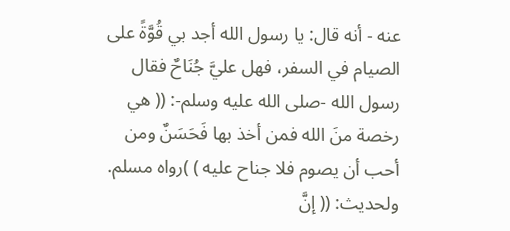عنه - أنه قال: يا رسول الله أجد بي قُوَّةً على الصيام في السفر، فهل عليَّ جُنَاحٌ فقال رسول الله -صلى الله عليه وسلم-: (( هي رخصة منَ الله فمن أخذ بها فَحَسَنٌ ومن أحب أن يصوم فلا جناح عليه ) )رواه مسلم. ولحديث: (( إنَّ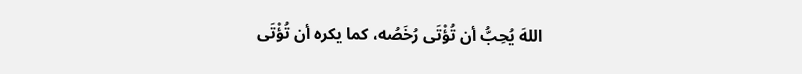اللهَ يُحِبُّ أن تُؤْتَى رُخَصُه، كما يكره أن تُؤْتَى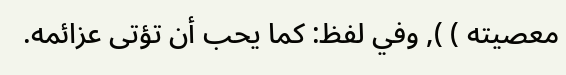معصيته ) ), وفي لفظ: كما يحب أن تؤتى عزائمه.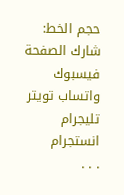حجم الخط:
شارك الصفحة
فيسبوك واتساب تويتر تليجرام انستجرام
. . .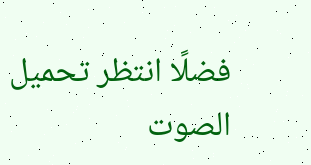فضلًا انتظر تحميل الصوت